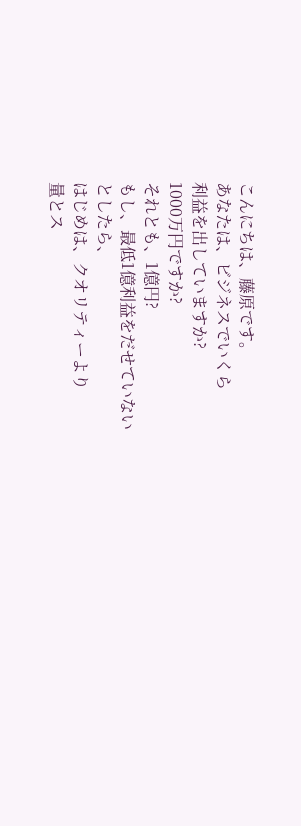こんにちは、藤原です。
あなたは、ビジネスでいくら
利益を出していますか?
1000万円ですか?
それとも、1億円?
もし、最低1億利益をだせていない
としたら、
はじめは、クオリティーより
量とス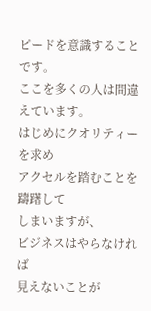ピードを意識することです。
ここを多くの人は間違えています。
はじめにクオリティーを求め
アクセルを踏むことを躊躇して
しまいますが、
ビジネスはやらなければ
見えないことが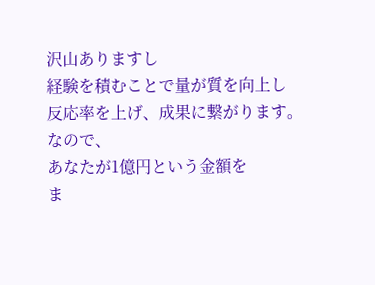沢山ありますし
経験を積むことで量が質を向上し
反応率を上げ、成果に繋がります。
なので、
あなたが1億円という金額を
ま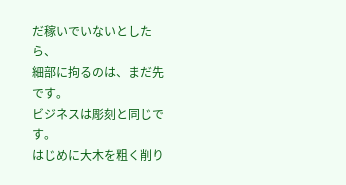だ稼いでいないとしたら、
細部に拘るのは、まだ先です。
ビジネスは彫刻と同じです。
はじめに大木を粗く削り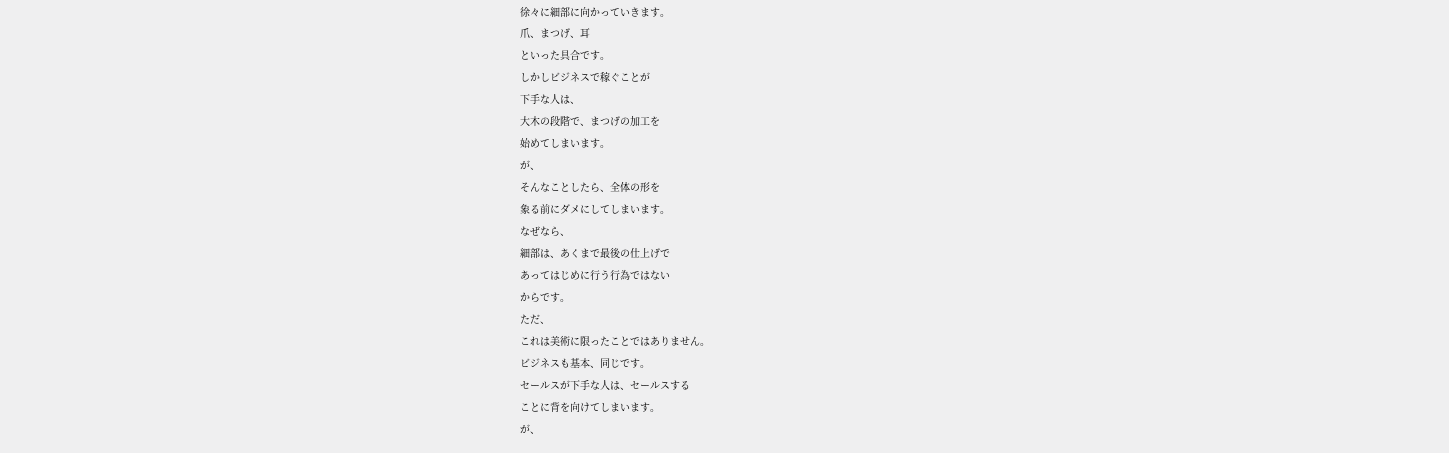徐々に細部に向かっていきます。
爪、まつげ、耳
といった具合です。
しかしビジネスで稼ぐことが
下手な人は、
大木の段階で、まつげの加工を
始めてしまいます。
が、
そんなことしたら、全体の形を
象る前にダメにしてしまいます。
なぜなら、
細部は、あくまで最後の仕上げで
あってはじめに行う行為ではない
からです。
ただ、
これは美術に限ったことではありません。
ビジネスも基本、同じです。
セールスが下手な人は、セールスする
ことに背を向けてしまいます。
が、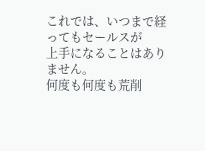これでは、いつまで経ってもセールスが
上手になることはありません。
何度も何度も荒削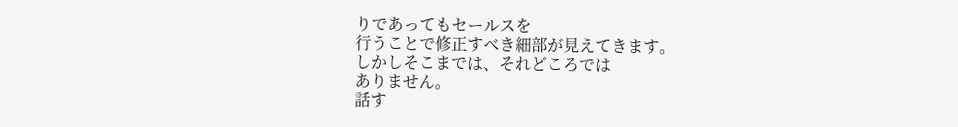りであってもセールスを
行うことで修正すべき細部が見えてきます。
しかしそこまでは、それどころでは
ありません。
話す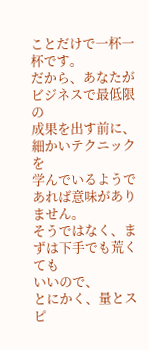ことだけで一杯一杯です。
だから、あなたがビジネスで最低限の
成果を出す前に、細かいテクニックを
学んでいるようであれば意味がありません。
そうではなく、まずは下手でも荒くても
いいので、
とにかく、量とスピ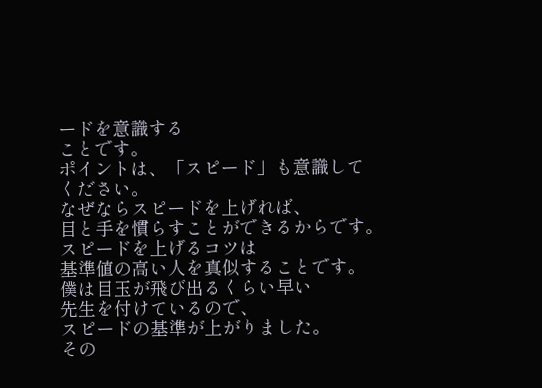ードを意識する
ことです。
ポイントは、「スピード」も意識して
ください。
なぜならスピードを上げれば、
目と手を慣らすことができるからです。
スピードを上げるコツは
基準値の高い人を真似することです。
僕は目玉が飛び出るくらい早い
先生を付けているので、
スピードの基準が上がりました。
その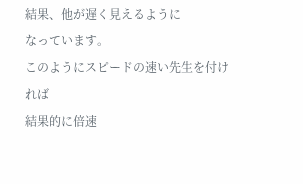結果、他が遅く見えるように
なっています。
このようにスピードの速い先生を付ければ
結果的に倍速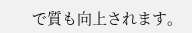で質も向上されます。